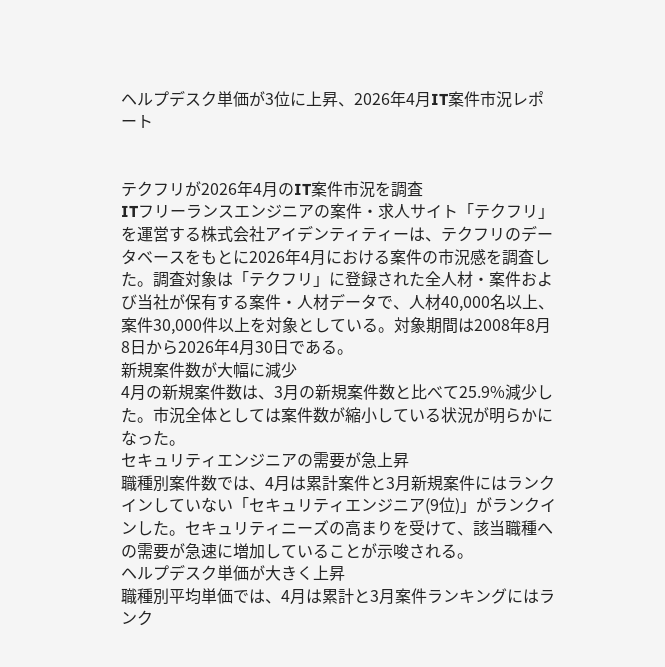ヘルプデスク単価が3位に上昇、2026年4月IT案件市況レポート


テクフリが2026年4月のIT案件市況を調査
ITフリーランスエンジニアの案件・求人サイト「テクフリ」を運営する株式会社アイデンティティーは、テクフリのデータベースをもとに2026年4月における案件の市況感を調査した。調査対象は「テクフリ」に登録された全人材・案件および当社が保有する案件・人材データで、人材40,000名以上、案件30,000件以上を対象としている。対象期間は2008年8月8日から2026年4月30日である。
新規案件数が大幅に減少
4月の新規案件数は、3月の新規案件数と比べて25.9%減少した。市況全体としては案件数が縮小している状況が明らかになった。
セキュリティエンジニアの需要が急上昇
職種別案件数では、4月は累計案件と3月新規案件にはランクインしていない「セキュリティエンジニア(9位)」がランクインした。セキュリティニーズの高まりを受けて、該当職種への需要が急速に増加していることが示唆される。
ヘルプデスク単価が大きく上昇
職種別平均単価では、4月は累計と3月案件ランキングにはランク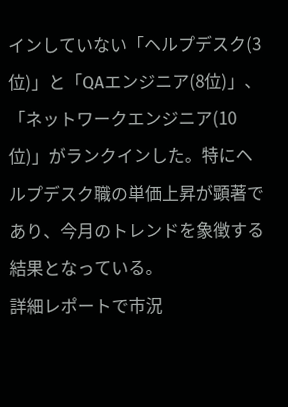インしていない「ヘルプデスク(3位)」と「QAエンジニア(8位)」、「ネットワークエンジニア(10位)」がランクインした。特にヘルプデスク職の単価上昇が顕著であり、今月のトレンドを象徴する結果となっている。
詳細レポートで市況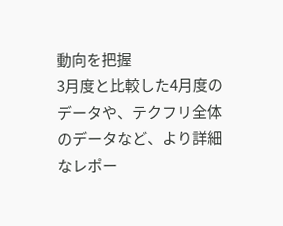動向を把握
3月度と比較した4月度のデータや、テクフリ全体のデータなど、より詳細なレポー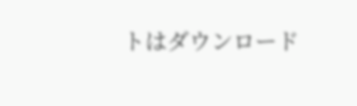トはダウンロード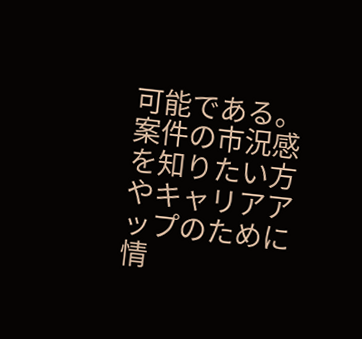可能である。案件の市況感を知りたい方やキャリアアップのために情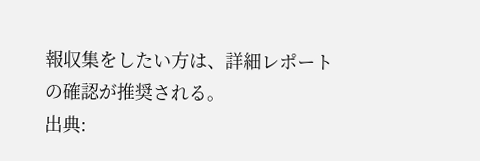報収集をしたい方は、詳細レポートの確認が推奨される。
出典: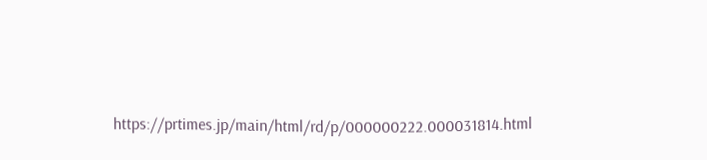https://prtimes.jp/main/html/rd/p/000000222.000031814.html